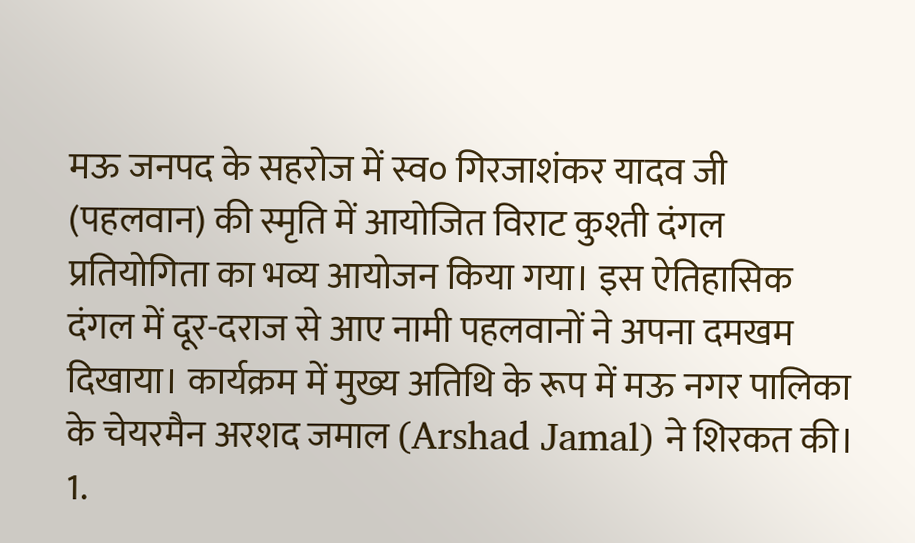मऊ जनपद के सहरोज में स्व० गिरजाशंकर यादव जी (पहलवान) की स्मृति में आयोजित विराट कुश्ती दंगल प्रतियोगिता का भव्य आयोजन किया गया। इस ऐतिहासिक दंगल में दूर-दराज से आए नामी पहलवानों ने अपना दमखम दिखाया। कार्यक्रम में मुख्य अतिथि के रूप में मऊ नगर पालिका के चेयरमैन अरशद जमाल (Arshad Jamal) ने शिरकत की।
1.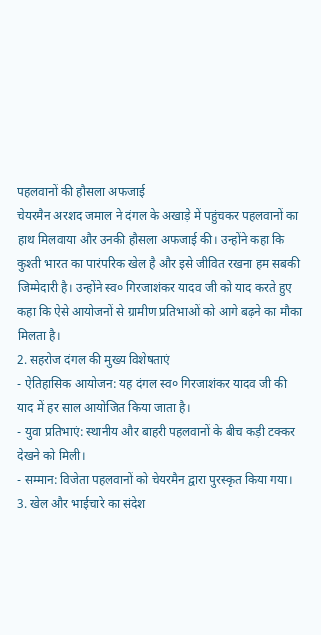पहलवानों की हौसला अफजाई
चेयरमैन अरशद जमाल ने दंगल के अखाड़े में पहुंचकर पहलवानों का हाथ मिलवाया और उनकी हौसला अफजाई की। उन्होंने कहा कि कुश्ती भारत का पारंपरिक खेल है और इसे जीवित रखना हम सबकी जिम्मेदारी है। उन्होंने स्व० गिरजाशंकर यादव जी को याद करते हुए कहा कि ऐसे आयोजनों से ग्रामीण प्रतिभाओं को आगे बढ़ने का मौका मिलता है।
2. सहरोज दंगल की मुख्य विशेषताएं
- ऐतिहासिक आयोजन: यह दंगल स्व० गिरजाशंकर यादव जी की याद में हर साल आयोजित किया जाता है।
- युवा प्रतिभाएं: स्थानीय और बाहरी पहलवानों के बीच कड़ी टक्कर देखने को मिली।
- सम्मान: विजेता पहलवानों को चेयरमैन द्वारा पुरस्कृत किया गया।
3. खेल और भाईचारे का संदेश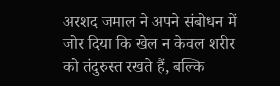अरशद जमाल ने अपने संबोधन में जोर दिया कि खेल न केवल शरीर को तंदुरुस्त रखते हैं, बल्कि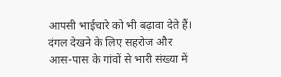आपसी भाईचारे को भी बढ़ावा देते हैं। दंगल देखने के लिए सहरोज और आस-पास के गांवों से भारी संख्या में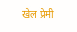खेल प्रेमी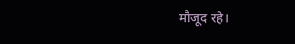मौजूद रहे।